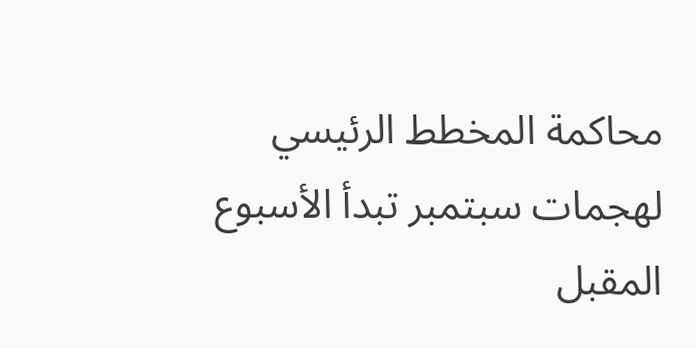محاكمة المخطط الرئيسي لهجمات سبتمبر تبدأ الأسبوع المقبل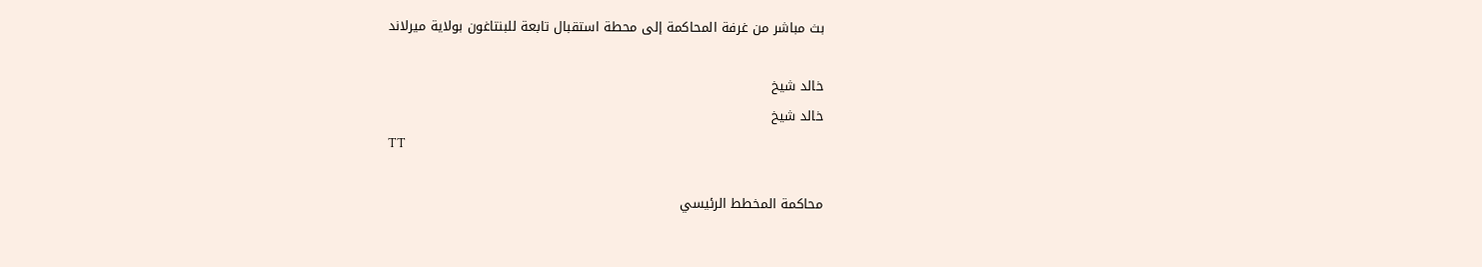بث مباشر من غرفة المحاكمة إلى محطة استقبال تابعة للبنتاغون بولاية ميرلاند

خالد شيخ
خالد شيخ
TT

محاكمة المخطط الرئيسي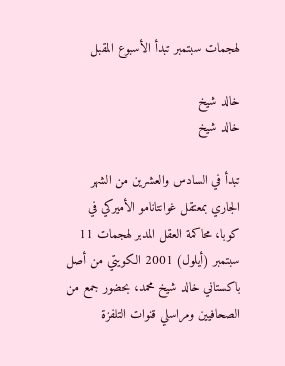لهجمات سبتمبر تبدأ الأسبوع المقبل

خالد شيخ
خالد شيخ

تبدأ في السادس والعشرين من الشهر الجاري بمعتقل غوانتانامو الأميركي في كوبا، محاكمة العقل المدبر لهجمات 11 سبتمبر (أيلول) 2001 الكويتي من أصل باكستاني خالد شيخ محمد، بحضور جمع من الصحافيين ومراسلي قنوات التلفزة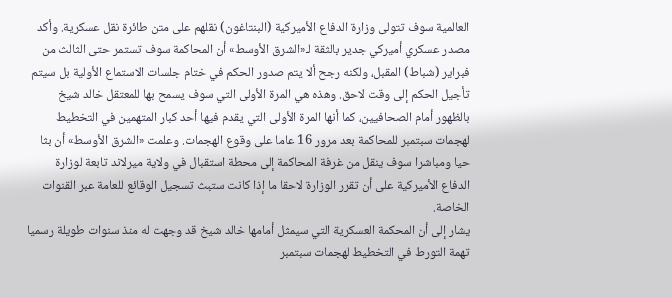العالمية سوف تتولى وزارة الدفاع الأميركية (البنتاغون) نقلهم على متن طائرة نقل عسكرية. وأكد مصدر عسكري أميركي جدير بالثقة لـ«الشرق الأوسط» أن المحاكمة سوف تستمر حتى الثالث من فبراير (شباط) المقبل، ولكنه رجح ألا يتم صدور الحكم في ختام جلسات الاستماع الأولية بل سيتم تأجيل الحكم إلى وقت لاحق. وهذه هي المرة الأولى التي سوف يسمح بها للمعتقل خالد شيخ بالظهور أمام الصحافيين، كما أنها المرة الأولى التي يقدم فيها أحد كبار المتهمين في التخطيط لهجمات سبتمبر للمحاكمة بعد مرور 16 عاما على وقوع الهجمات. وعلمت «الشرق الأوسط» أن بثا حيا ومباشرا سوف ينقل من غرفة المحاكمة إلى محطة استقبال في ولاية ميرلاند تابعة لوزارة الدفاع الأميركية على أن تقرر الوزارة لاحقا ما إذا كانت ستبث تسجيل الوقائع للعامة عبر القنوات الخاصة.
يشار إلى أن المحكمة العسكرية التي سيمثل أمامها خالد شيخ قد وجهت له منذ سنوات طويلة رسميا تهمة التورط في التخطيط لهجمات سبتمبر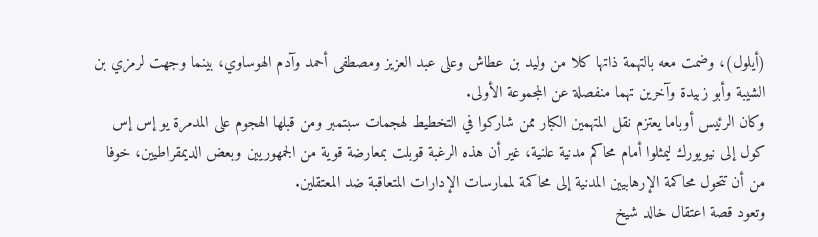(أيلول)، وضمت معه بالتهمة ذاتها كلا من وليد بن عطاش وعلى عبد العزيز ومصطفى أحمد وآدم الهوساوي، بينما وجهت لرمزي بن الشيبة وأبو زبيدة وآخرين تهما منفصلة عن المجموعة الأولى.
وكان الرئيس أوباما يعتزم نقل المتهمين الكبار ممن شاركوا في التخطيط لهجمات سبتمبر ومن قبلها الهجوم على المدمرة يو إس إس كول إلى نيويورك ليمثلوا أمام محاكم مدنية علنية، غير أن هذه الرغبة قوبلت بمعارضة قوية من الجمهوريين وبعض الديمقراطيين، خوفا من أن تتحول محاكمة الإرهابيين المدنية إلى محاكمة لممارسات الإدارات المتعاقبة ضد المعتقلين.
وتعود قصة اعتقال خالد شيخ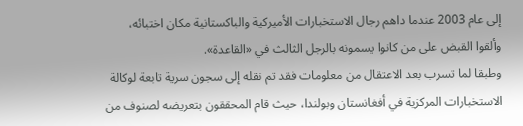إلى عام 2003 عندما داهم رجال الاستخبارات الأميركية والباكستانية مكان اختبائه، وألقوا القبض على من كانوا يسمونه بالرجل الثالث في «القاعدة».
وطبقا لما تسرب بعد الاعتقال من معلومات فقد تم نقله إلى سجون سرية تابعة لوكالة الاستخبارات المركزية في أفغانستان وبولندا، حيث قام المحققون بتعريضه لصنوف من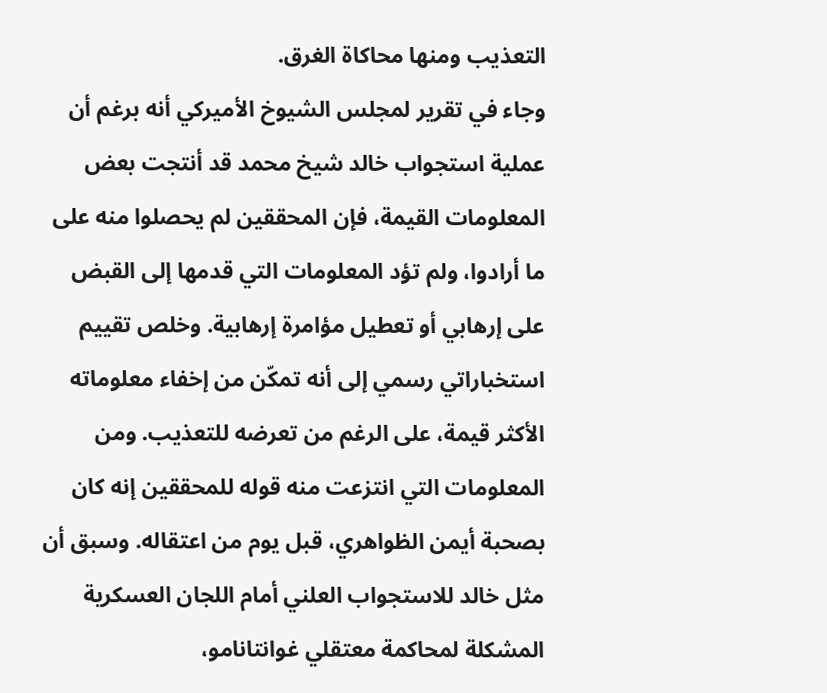التعذيب ومنها محاكاة الغرق.
وجاء في تقرير لمجلس الشيوخ الأميركي أنه برغم أن عملية استجواب خالد شيخ محمد قد أنتجت بعض المعلومات القيمة، فإن المحققين لم يحصلوا منه على ما أرادوا، ولم تؤد المعلومات التي قدمها إلى القبض على إرهابي أو تعطيل مؤامرة إرهابية. وخلص تقييم استخباراتي رسمي إلى أنه تمكّن من إخفاء معلوماته الأكثر قيمة، على الرغم من تعرضه للتعذيب. ومن المعلومات التي انتزعت منه قوله للمحققين إنه كان بصحبة أيمن الظواهري، قبل يوم من اعتقاله. وسبق أن مثل خالد للاستجواب العلني أمام اللجان العسكرية المشكلة لمحاكمة معتقلي غوانتانامو،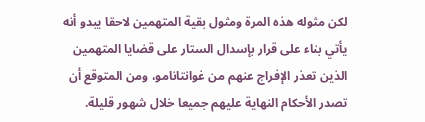لكن مثوله هذه المرة ومثول بقية المتهمين لاحقا يبدو أنه يأتي بناء على قرار بإسدال الستار على قضايا المتهمين الذين تعذر الإفراج عنهم من غوانتانامو، ومن المتوقع أن تصدر الأحكام النهاية عليهم جميعا خلال شهور قليلة.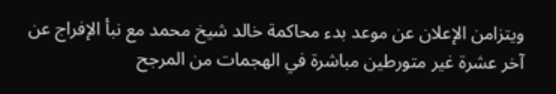ويتزامن الإعلان عن موعد بدء محاكمة خالد شيخ محمد مع نبأ الإفراج عن آخر عشرة غير متورطين مباشرة في الهجمات من المرجح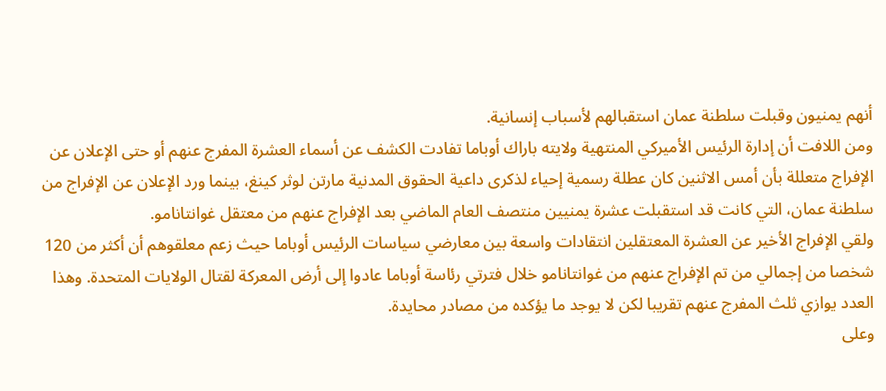أنهم يمنيون وقبلت سلطنة عمان استقبالهم لأسباب إنسانية.
ومن اللافت أن إدارة الرئيس الأميركي المنتهية ولايته باراك أوباما تفادت الكشف عن أسماء العشرة المفرج عنهم أو حتى الإعلان عن الإفراج متعللة بأن أمس الاثنين كان عطلة رسمية إحياء لذكرى داعية الحقوق المدنية مارتن لوثر كينغ، بينما ورد الإعلان عن الإفراج من سلطنة عمان، التي كانت قد استقبلت عشرة يمنيين منتصف العام الماضي بعد الإفراج عنهم من معتقل غوانتانامو.
ولقي الإفراج الأخير عن العشرة المعتقلين انتقادات واسعة بين معارضي سياسات الرئيس أوباما حيث زعم معلقوهم أن أكثر من 120 شخصا من إجمالي من تم الإفراج عنهم من غوانتانامو خلال فترتي رئاسة أوباما عادوا إلى أرض المعركة لقتال الولايات المتحدة. وهذا العدد يوازي ثلث المفرج عنهم تقريبا لكن لا يوجد ما يؤكده من مصادر محايدة.
وعلى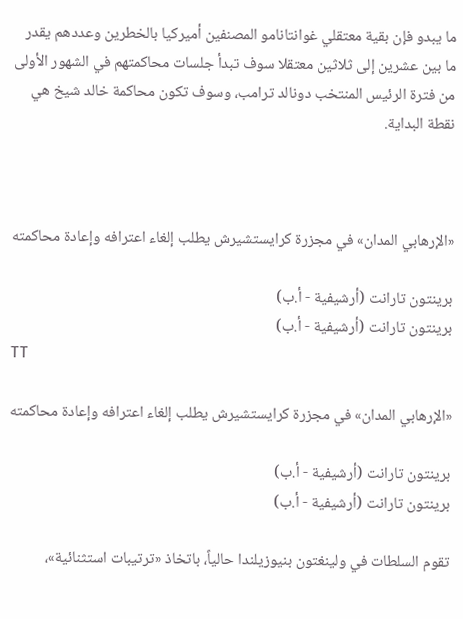ما يبدو فإن بقية معتقلي غوانتانامو المصنفين أميركيا بالخطرين وعددهم يقدر ما بين عشرين إلى ثلاثين معتقلا سوف تبدأ جلسات محاكمتهم في الشهور الأولى من فترة الرئيس المنتخب دونالد ترامب، وسوف تكون محاكمة خالد شيخ هي نقطة البداية.



«الإرهابي المدان» في مجزرة كرايستشيرش يطلب إلغاء اعترافه وإعادة محاكمته

برينتون تارانت (أرشيفية - أ.ب)
برينتون تارانت (أرشيفية - أ.ب)
TT

«الإرهابي المدان» في مجزرة كرايستشيرش يطلب إلغاء اعترافه وإعادة محاكمته

برينتون تارانت (أرشيفية - أ.ب)
برينتون تارانت (أرشيفية - أ.ب)

تقوم السلطات في ولينغتون بنيوزيلندا حالياً، باتخاذ «ترتيبات استثنائية»،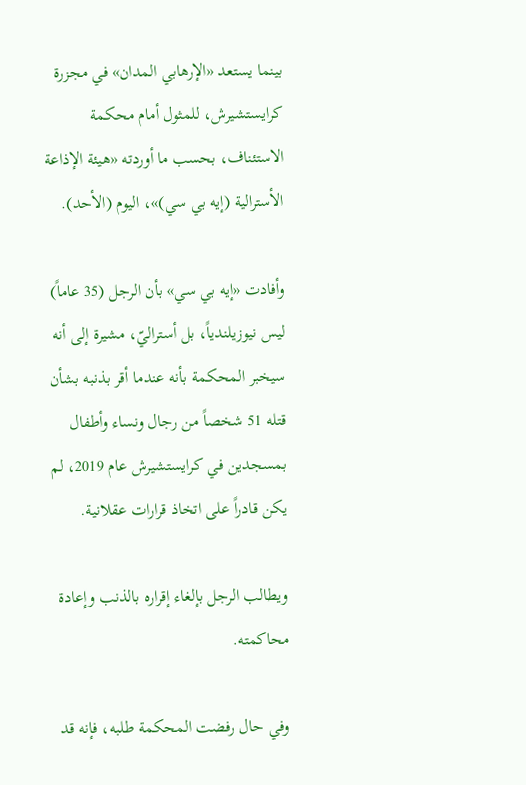بينما يستعد «الإرهابي المدان» في مجزرة كرايستشيرش، للمثول أمام محكمة الاستئناف، بحسب ما أوردته «هيئة الإذاعة الأسترالية (إيه بي سي)»، اليوم (الأحد).

وأفادت «إيه بي سي» بأن الرجل (35 عاماً) ليس نيوزيلندياً، بل أستراليّ، مشيرة إلى أنه سيخبر المحكمة بأنه عندما أقر بذنبه بشأن قتله 51 شخصاً من رجال ونساء وأطفال بمسجدين في كرايستشيرش عام 2019، لم يكن قادراً على اتخاذ قرارات عقلانية.

ويطالب الرجل بإلغاء إقراره بالذنب وإعادة محاكمته.

وفي حال رفضت المحكمة طلبه، فإنه قد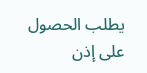يطلب الحصول على إذن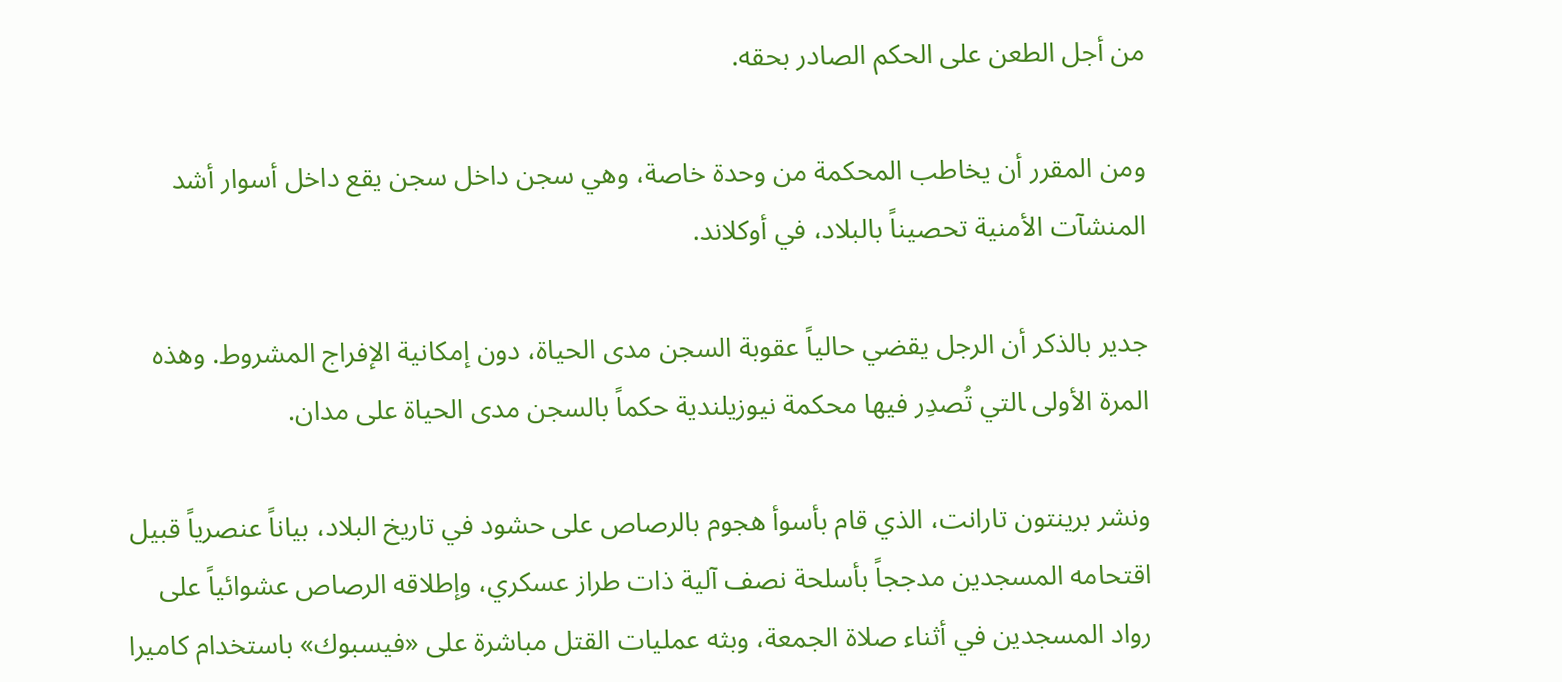من أجل الطعن على الحكم الصادر بحقه.

ومن المقرر أن يخاطب المحكمة من وحدة خاصة، وهي سجن داخل سجن يقع داخل أسوار أشد المنشآت الأمنية تحصيناً بالبلاد، في أوكلاند.

جدير بالذكر أن الرجل يقضي حالياً عقوبة السجن مدى الحياة، دون إمكانية الإفراج المشروط. وهذه المرة الأولى ‍التي تُصدِر فيها محكمة نيوزيلندية حكماً بالسجن مدى الحياة على مدان.

ونشر ‌برينتون تارانت، الذي قام بأسوأ هجوم بالرصاص على حشود في تاريخ البلاد، بياناً عنصرياً قبيل اقتحامه المسجدين مدججاً بأسلحة نصف آلية ذات طراز عسكري، وإطلاقه الرصاص عشوائياً على رواد المسجدين في أثناء صلاة الجمعة، وبثه عمليات القتل مباشرة على «فيسبوك» باستخدام كاميرا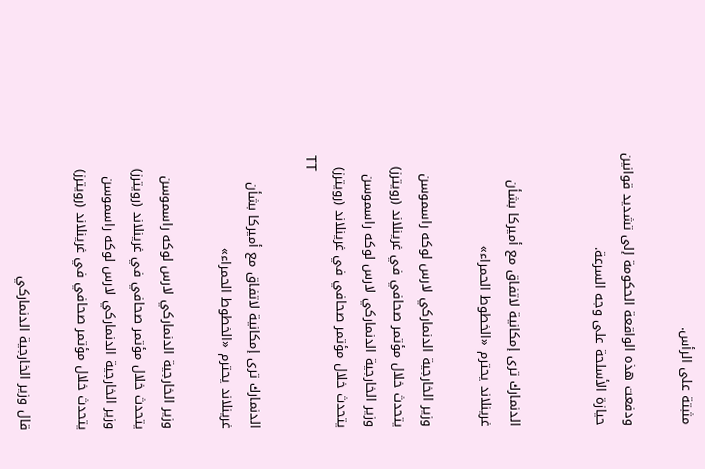مثبتة على الرأس.

ودفعت هذه الواقعة الحكومة إلى تشديد قوانين حيازة الأسلحة ‌على وجه السرعة.


الدنمارك ترى إمكانية لاتفاق مع أميركا بشأن غرينلاند يحترم «الخطوط الحمراء»

وزير الخارجية الدنماركي لارس لوكه راسموسن يتحدث خلال مؤتمر صحافي في غرينلاند (رويترز)
وزير الخارجية الدنماركي لارس لوكه راسموسن يتحدث خلال مؤتمر صحافي في غرينلاند (رويترز)
TT

الدنمارك ترى إمكانية لاتفاق مع أميركا بشأن غرينلاند يحترم «الخطوط الحمراء»

وزير الخارجية الدنماركي لارس لوكه راسموسن يتحدث خلال مؤتمر صحافي في غرينلاند (رويترز)
وزير الخارجية الدنماركي لارس لوكه راسموسن يتحدث خلال مؤتمر صحافي في غرينلاند (رويترز)

قال وزير الخارجية الدنماركي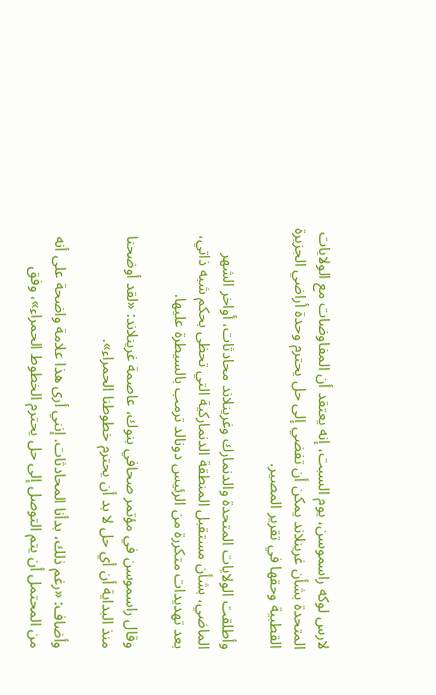لارس لوكه راسموسن، يوم السبت، إنه يعتقد أن المفاوضات مع الولايات المتحدة بشأن غرينلاند يمكن أن تفضي إلى حل يحترم وحدة أراضي الجزيرة القطبية وحقها في تقرير المصير.

وأطلقت الولايات المتحدة والدنمارك وغرينلاند محادثات، أواخر الشهر الماضي، بشأن مستقبل المنطقة الدنماركية التي تحظى بحكم شبه ذاتي، بعد تهديدات متكررة من الرئيس دونالد ترمب بالسيطرة عليها.

وقال راسموسن في مؤتمر صحافي بنوك، عاصمة غرينلاند: «لقد أوضحنا منذ البداية أن أي حل لا بد أن يحترم خطوطنا الحمراء».

وأضاف: «رغم ذلك، بدأنا المحادثات. إنني أرى هذا علامة واضحة على أنه من المحتمل أن يتم التوصل إلى حل يحترم الخطوط الحمراء»، وفق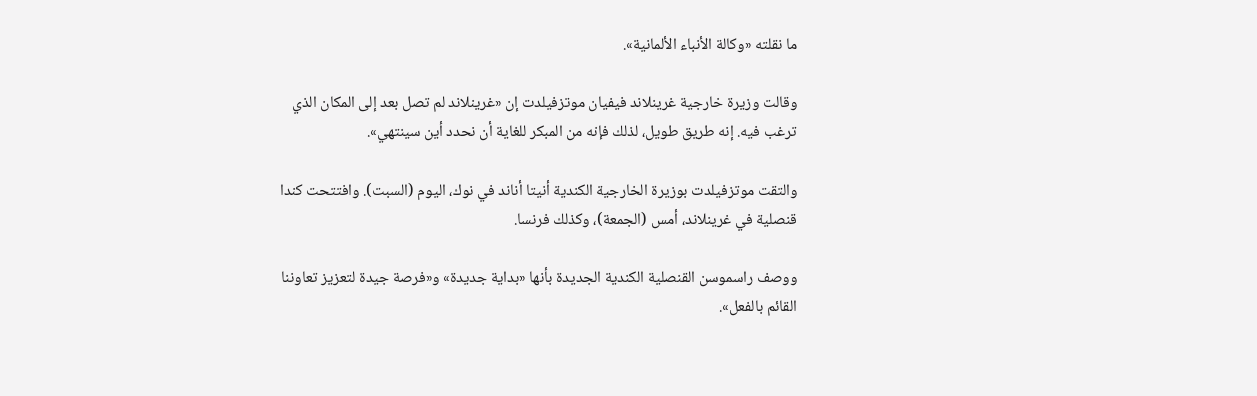ما نقلته «وكالة الأنباء الألمانية».

وقالت وزيرة خارجية غرينلاند فيفيان موتزفيلدت إن «غرينلاند لم تصل بعد إلى المكان الذي ترغب فيه. إنه طريق طويل، لذلك فإنه من المبكر للغاية أن نحدد أين سينتهي».

والتقت موتزفيلدت بوزيرة الخارجية الكندية أنيتا أناند في نوك، اليوم (السبت). وافتتحت كندا قنصلية في غرينلاند، أمس (الجمعة)، وكذلك فرنسا.

ووصف راسموسن القنصلية الكندية الجديدة بأنها «بداية جديدة» و«فرصة جيدة لتعزيز تعاوننا القائم بالفعل».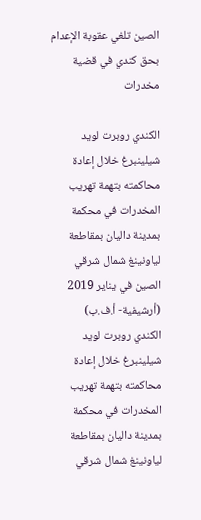الصين تلغي عقوبة الإعدام بحق كندي في قضية مخدرات

الكندي روبرت لويد شيلينبرغ خلال إعادة محاكمته بتهمة تهريب المخدرات في محكمة بمدينة داليان بمقاطعة لياونينغ شمال شرقي الصين في يناير 2019 (أرشيفية- أ.ف.ب)
الكندي روبرت لويد شيلينبرغ خلال إعادة محاكمته بتهمة تهريب المخدرات في محكمة بمدينة داليان بمقاطعة لياونينغ شمال شرقي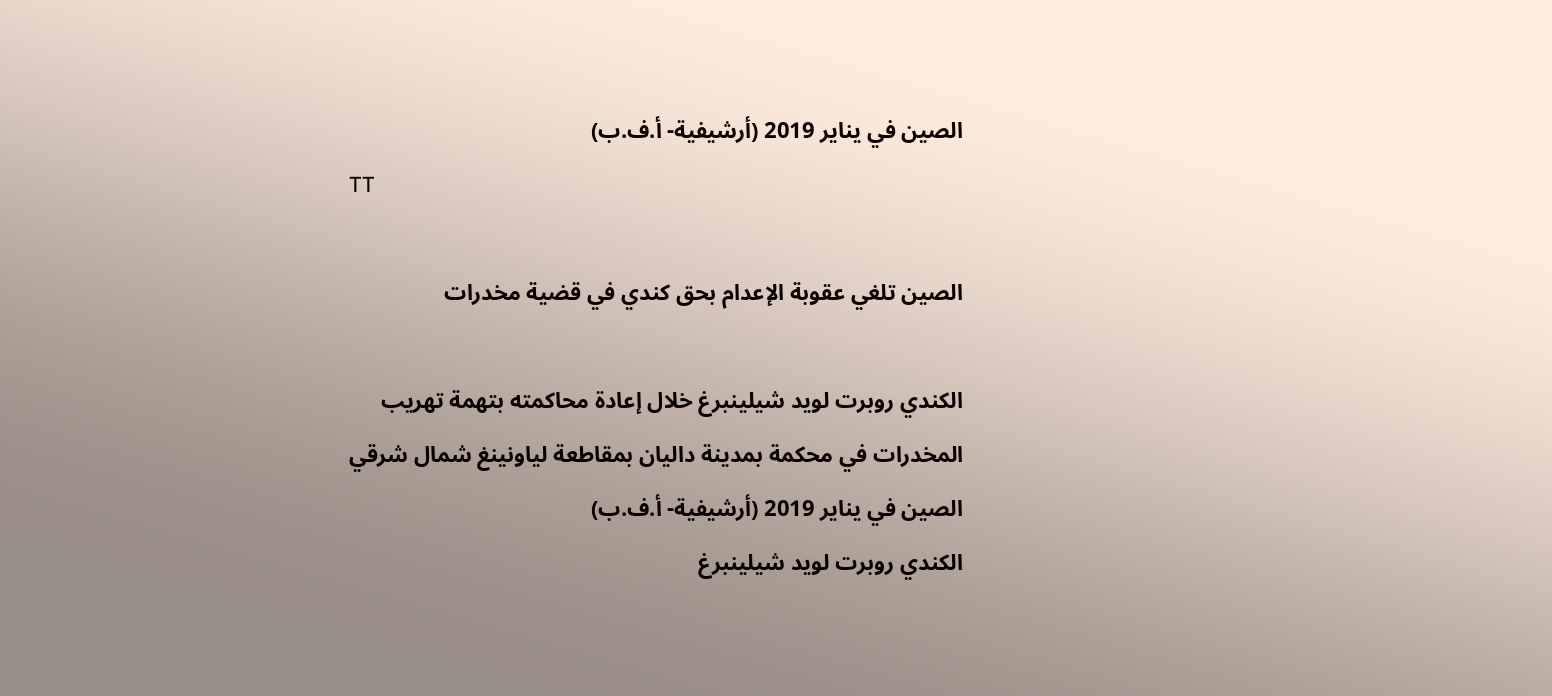الصين في يناير 2019 (أرشيفية- أ.ف.ب)
TT

الصين تلغي عقوبة الإعدام بحق كندي في قضية مخدرات

الكندي روبرت لويد شيلينبرغ خلال إعادة محاكمته بتهمة تهريب المخدرات في محكمة بمدينة داليان بمقاطعة لياونينغ شمال شرقي الصين في يناير 2019 (أرشيفية- أ.ف.ب)
الكندي روبرت لويد شيلينبرغ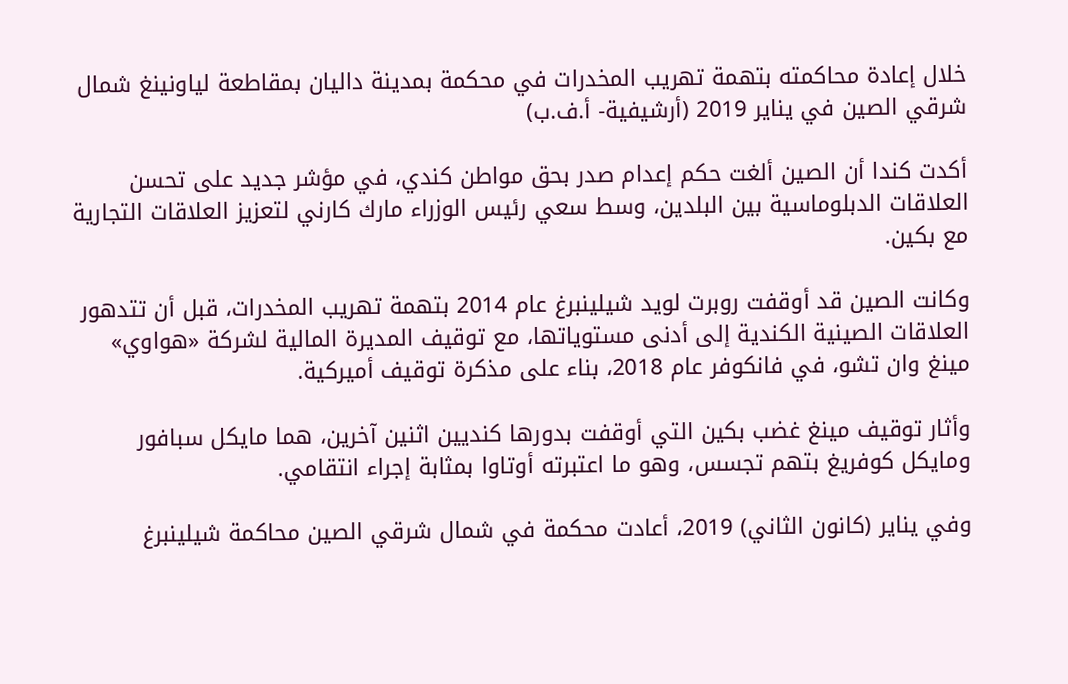خلال إعادة محاكمته بتهمة تهريب المخدرات في محكمة بمدينة داليان بمقاطعة لياونينغ شمال شرقي الصين في يناير 2019 (أرشيفية- أ.ف.ب)

أكدت كندا أن الصين ألغت حكم إعدام صدر بحق مواطن كندي، في مؤشر جديد على تحسن العلاقات الدبلوماسية بين البلدين، وسط سعي رئيس الوزراء مارك كارني لتعزيز العلاقات التجارية مع بكين.

وكانت الصين قد أوقفت روبرت لويد شيلينبرغ عام 2014 بتهمة تهريب المخدرات، قبل أن تتدهور العلاقات الصينية الكندية إلى أدنى مستوياتها، مع توقيف المديرة المالية لشركة «هواوي» مينغ وان تشو، في فانكوفر عام 2018، بناء على مذكرة توقيف أميركية.

وأثار توقيف مينغ غضب بكين التي أوقفت بدورها كنديين اثنين آخرين، هما مايكل سبافور ومايكل كوفريغ بتهم تجسس، وهو ما اعتبرته أوتاوا بمثابة إجراء انتقامي.

وفي يناير (كانون الثاني) 2019، أعادت محكمة في شمال شرقي الصين محاكمة شيلينبرغ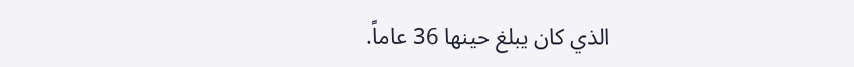الذي كان يبلغ حينها 36 عاماً.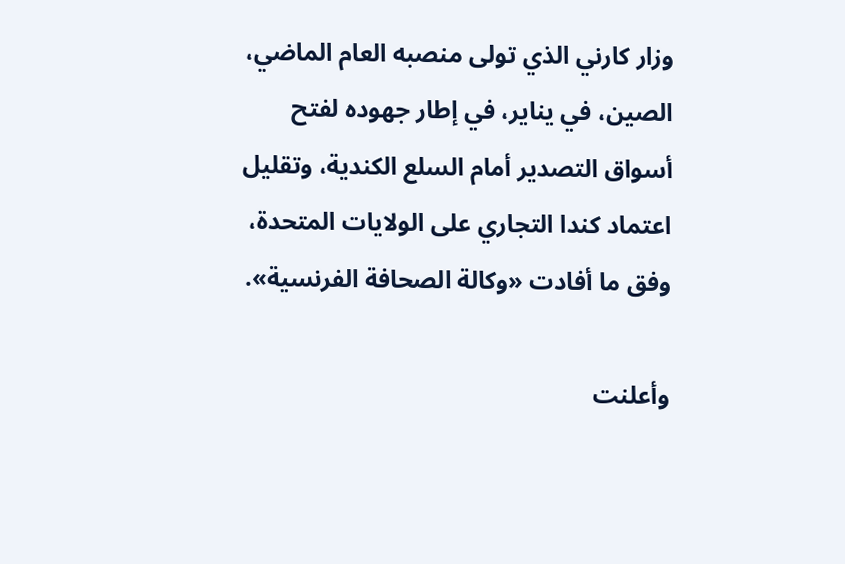وزار كارني الذي تولى منصبه العام الماضي، الصين، في يناير، في إطار جهوده لفتح أسواق التصدير أمام السلع الكندية، وتقليل اعتماد كندا التجاري على الولايات المتحدة، وفق ما أفادت «وكالة الصحافة الفرنسية».

وأعلنت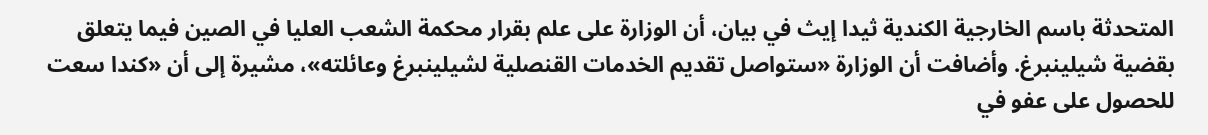المتحدثة باسم الخارجية الكندية ثيدا إيث في بيان، أن الوزارة على علم بقرار محكمة الشعب العليا في الصين فيما يتعلق بقضية شيلينبرغ. وأضافت أن الوزارة «ستواصل تقديم الخدمات القنصلية لشيلينبرغ وعائلته»، مشيرة إلى أن «كندا سعت للحصول على عفو في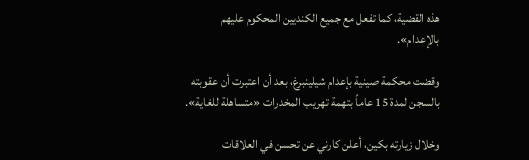هذه القضية، كما تفعل مع جميع الكنديين المحكوم عليهم بالإعدام».

وقضت محكمة صينية بإعدام شيلينبرغ، بعد أن اعتبرت أن عقوبته بالسجن لمدة 15 عاماً بتهمة تهريب المخدرات «متساهلة للغاية».

وخلال زيارته بكين، أعلن كارني عن تحسن في العلاقات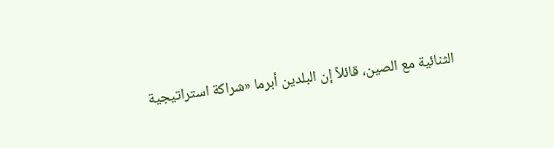الثنائية مع الصين، قائلاً إن البلدين أبرما «شراكة استراتيجية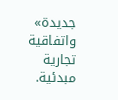جديدة» واتفاقية تجارية مبدئية.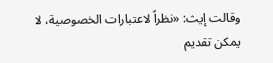وقالت إيث: «نظراً لاعتبارات الخصوصية، لا يمكن تقديم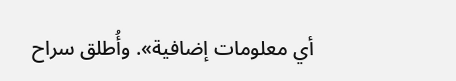أي معلومات إضافية». وأُطلق سراح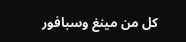كل من مينغ وسبافور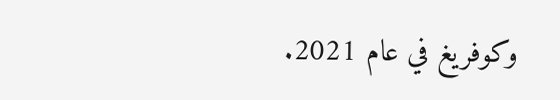وكوفريغ في عام 2021.